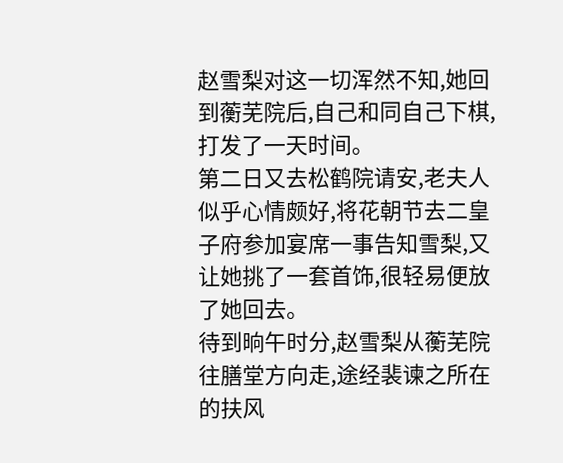赵雪梨对这一切浑然不知,她回到蘅芜院后,自己和同自己下棋,打发了一天时间。
第二日又去松鹤院请安,老夫人似乎心情颇好,将花朝节去二皇子府参加宴席一事告知雪梨,又让她挑了一套首饰,很轻易便放了她回去。
待到晌午时分,赵雪梨从蘅芜院往膳堂方向走,途经裴谏之所在的扶风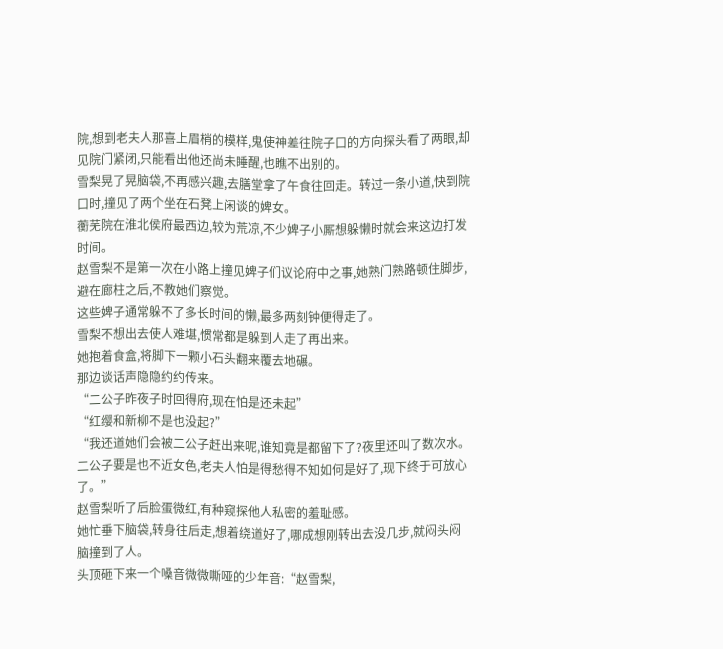院,想到老夫人那喜上眉梢的模样,鬼使神差往院子口的方向探头看了两眼,却见院门紧闭,只能看出他还尚未睡醒,也瞧不出别的。
雪梨晃了晃脑袋,不再感兴趣,去膳堂拿了午食往回走。转过一条小道,快到院口时,撞见了两个坐在石凳上闲谈的婢女。
蘅芜院在淮北侯府最西边,较为荒凉,不少婢子小厮想躲懒时就会来这边打发时间。
赵雪梨不是第一次在小路上撞见婢子们议论府中之事,她熟门熟路顿住脚步,避在廊柱之后,不教她们察觉。
这些婢子通常躲不了多长时间的懒,最多两刻钟便得走了。
雪梨不想出去使人难堪,惯常都是躲到人走了再出来。
她抱着食盒,将脚下一颗小石头翻来覆去地碾。
那边谈话声隐隐约约传来。
“二公子昨夜子时回得府,现在怕是还未起”
“红缨和新柳不是也没起?”
“我还道她们会被二公子赶出来呢,谁知竟是都留下了?夜里还叫了数次水。二公子要是也不近女色,老夫人怕是得愁得不知如何是好了,现下终于可放心了。”
赵雪梨听了后脸蛋微红,有种窥探他人私密的羞耻感。
她忙垂下脑袋,转身往后走,想着绕道好了,哪成想刚转出去没几步,就闷头闷脑撞到了人。
头顶砸下来一个嗓音微微嘶哑的少年音:“赵雪梨,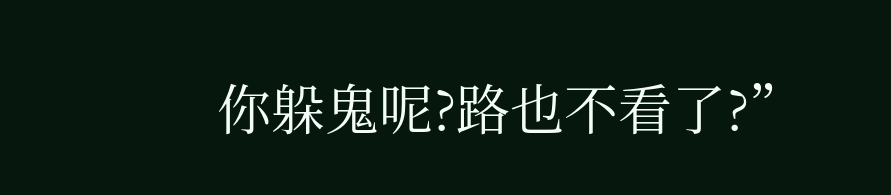你躲鬼呢?路也不看了?”